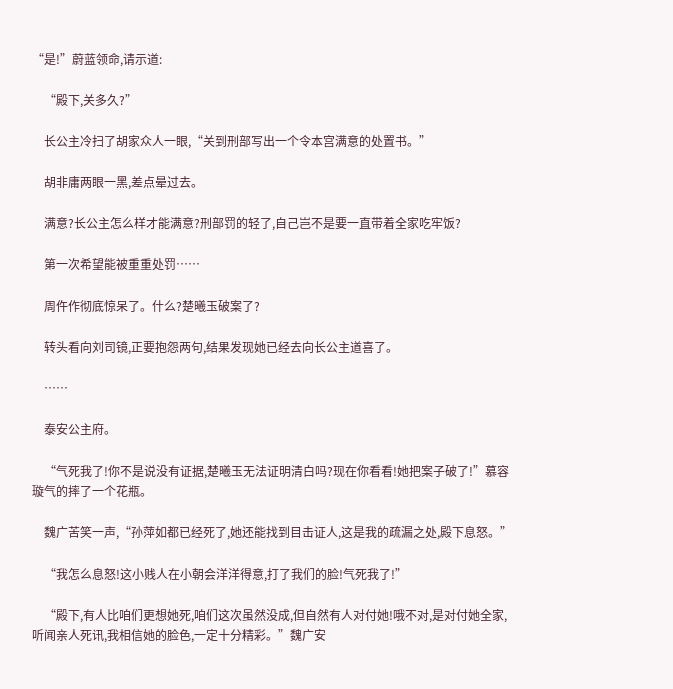“是!”蔚蓝领命,请示道:

    “殿下,关多久?”

    长公主冷扫了胡家众人一眼,“关到刑部写出一个令本宫满意的处置书。”

    胡非庸两眼一黑,差点晕过去。

    满意?长公主怎么样才能满意?刑部罚的轻了,自己岂不是要一直带着全家吃牢饭?

    第一次希望能被重重处罚……

    周仵作彻底惊呆了。什么?楚曦玉破案了?

    转头看向刘司镜,正要抱怨两句,结果发现她已经去向长公主道喜了。

    ……

    泰安公主府。

    “气死我了!你不是说没有证据,楚曦玉无法证明清白吗?现在你看看!她把案子破了!”慕容璇气的摔了一个花瓶。

    魏广苦笑一声,“孙萍如都已经死了,她还能找到目击证人,这是我的疏漏之处,殿下息怒。”

    “我怎么息怒!这小贱人在小朝会洋洋得意,打了我们的脸!气死我了!”

    “殿下,有人比咱们更想她死,咱们这次虽然没成,但自然有人对付她!哦不对,是对付她全家,听闻亲人死讯,我相信她的脸色,一定十分精彩。”魏广安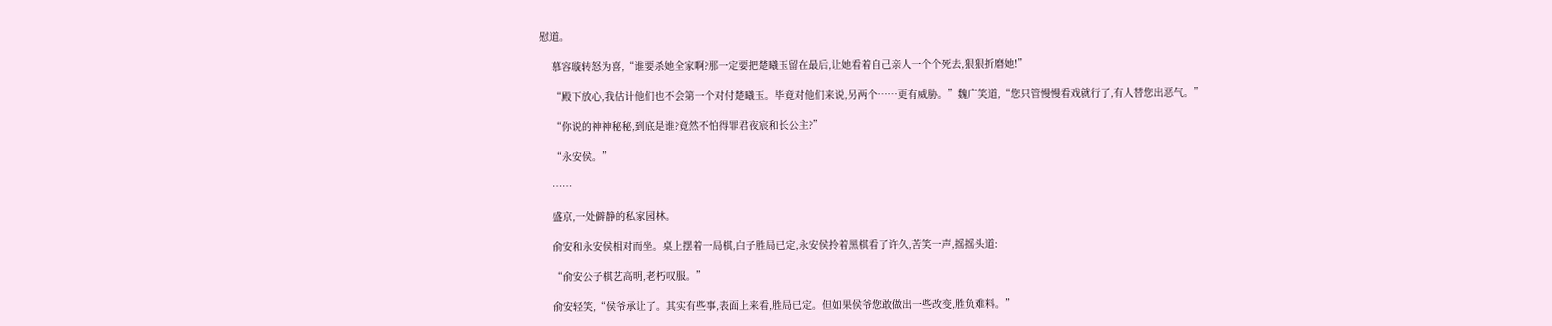慰道。

    慕容璇转怒为喜,“谁要杀她全家啊?那一定要把楚曦玉留在最后,让她看着自己亲人一个个死去,狠狠折磨她!”

    “殿下放心,我估计他们也不会第一个对付楚曦玉。毕竟对他们来说,另两个……更有威胁。”魏广笑道,“您只管慢慢看戏就行了,有人替您出恶气。”

    “你说的神神秘秘,到底是谁?竟然不怕得罪君夜宸和长公主?”

    “永安侯。”

    ……

    盛京,一处僻静的私家园林。

    俞安和永安侯相对而坐。桌上摆着一局棋,白子胜局已定,永安侯拎着黑棋看了许久,苦笑一声,摇摇头道:

    “俞安公子棋艺高明,老朽叹服。”

    俞安轻笑,“侯爷承让了。其实有些事,表面上来看,胜局已定。但如果侯爷您敢做出一些改变,胜负难料。”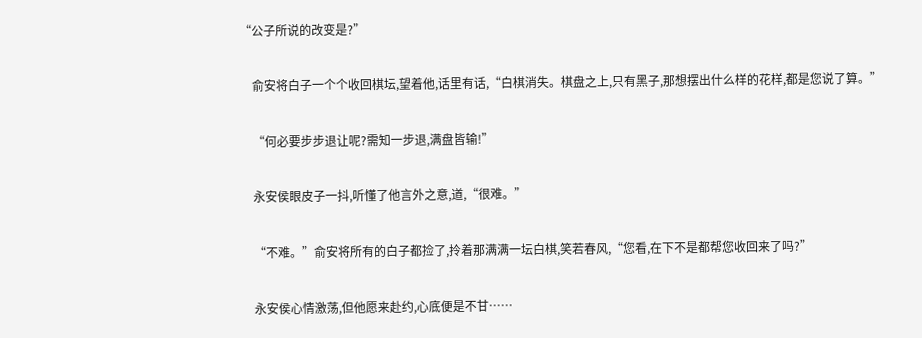“公子所说的改变是?”

    俞安将白子一个个收回棋坛,望着他,话里有话,“白棋消失。棋盘之上,只有黑子,那想摆出什么样的花样,都是您说了算。”

    “何必要步步退让呢?需知一步退,满盘皆输!”

    永安侯眼皮子一抖,听懂了他言外之意,道,“很难。”

    “不难。”俞安将所有的白子都捡了,拎着那满满一坛白棋,笑若春风,“您看,在下不是都帮您收回来了吗?”

    永安侯心情激荡,但他愿来赴约,心底便是不甘……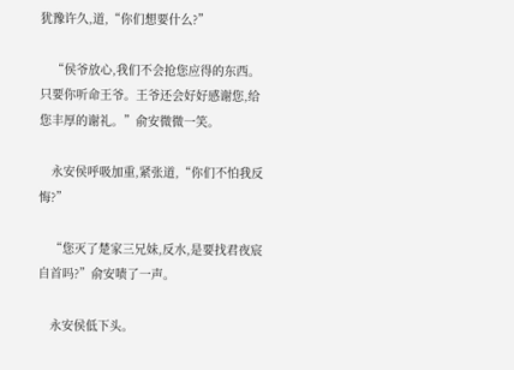犹豫许久,道,“你们想要什么?”

    “侯爷放心,我们不会抢您应得的东西。只要你听命王爷。王爷还会好好感谢您,给您丰厚的谢礼。”俞安微微一笑。

    永安侯呼吸加重,紧张道,“你们不怕我反悔?”

    “您灭了楚家三兄妹,反水,是要找君夜宸自首吗?”俞安啧了一声。

    永安侯低下头。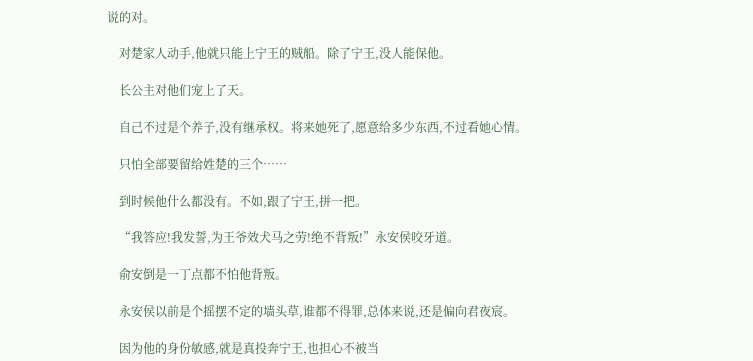说的对。

    对楚家人动手,他就只能上宁王的贼船。除了宁王,没人能保他。

    长公主对他们宠上了天。

    自己不过是个养子,没有继承权。将来她死了,愿意给多少东西,不过看她心情。

    只怕全部要留给姓楚的三个……

    到时候他什么都没有。不如,跟了宁王,拼一把。

    “我答应!我发誓,为王爷效犬马之劳!绝不背叛!”永安侯咬牙道。

    俞安倒是一丁点都不怕他背叛。

    永安侯以前是个摇摆不定的墙头草,谁都不得罪,总体来说,还是偏向君夜宸。

    因为他的身份敏感,就是真投奔宁王,也担心不被当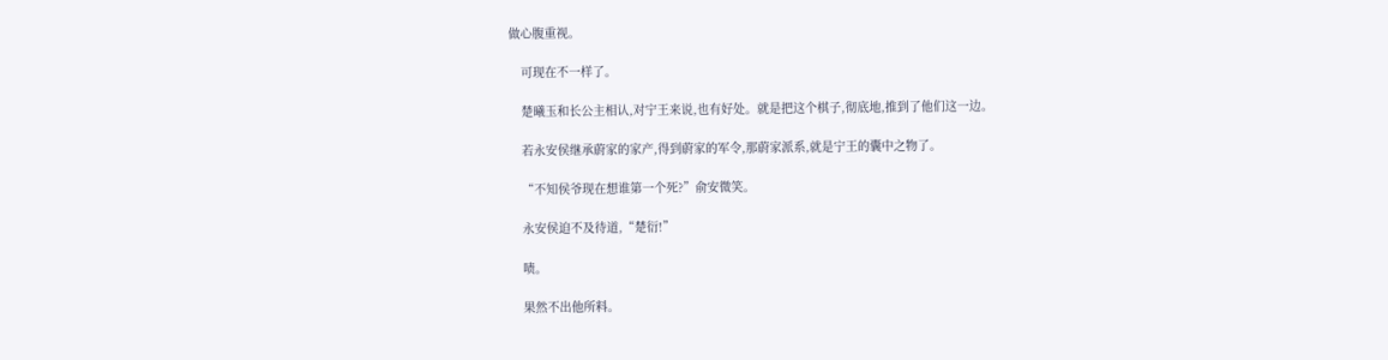做心腹重视。

    可现在不一样了。

    楚曦玉和长公主相认,对宁王来说,也有好处。就是把这个棋子,彻底地,推到了他们这一边。

    若永安侯继承蔚家的家产,得到蔚家的军令,那蔚家派系,就是宁王的囊中之物了。

    “不知侯爷现在想谁第一个死?”俞安微笑。

    永安侯迫不及待道,“楚衍!”

    啧。

    果然不出他所料。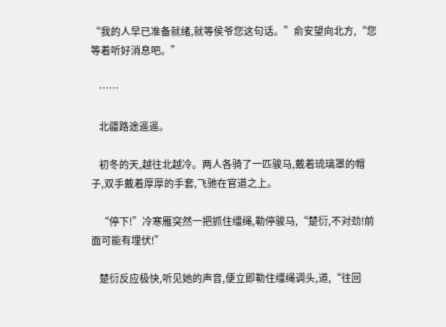“我的人早已准备就绪,就等侯爷您这句话。”俞安望向北方,“您等着听好消息吧。”

    ……

    北疆路途遥遥。

    初冬的天,越往北越冷。两人各骑了一匹骏马,戴着琉璃罩的帽子,双手戴着厚厚的手套,飞驰在官道之上。

    “停下!”冷寒雁突然一把抓住缰绳,勒停骏马,“楚衍,不对劲!前面可能有埋伏!”

    楚衍反应极快,听见她的声音,便立即勒住缰绳调头,道,“往回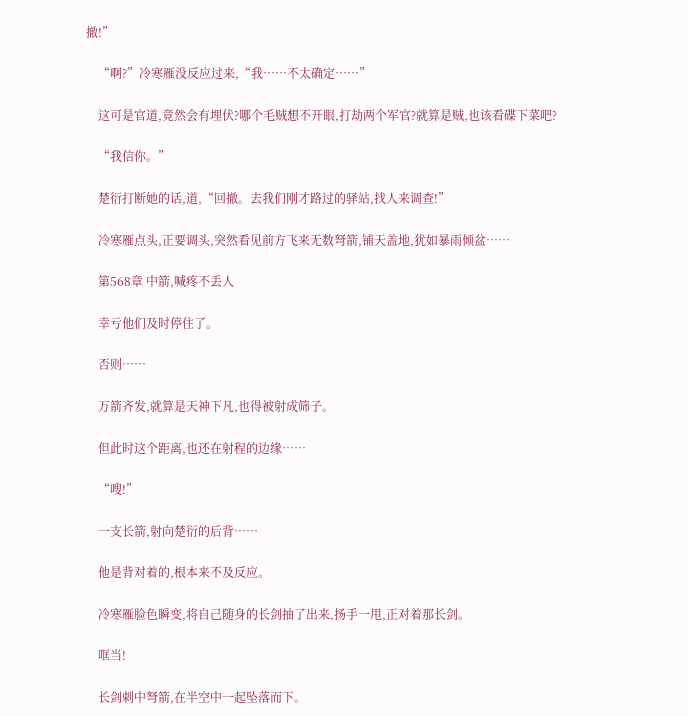撤!”

    “啊?”冷寒雁没反应过来,“我……不太确定……”

    这可是官道,竟然会有埋伏?哪个毛贼想不开眼,打劫两个军官?就算是贼,也该看碟下菜吧?

    “我信你。”

    楚衍打断她的话,道,“回撤。去我们刚才路过的驿站,找人来调查!”

    冷寒雁点头,正要调头,突然看见前方飞来无数弩箭,铺天盖地,犹如暴雨倾盆……

    第568章 中箭,喊疼不丢人

    幸亏他们及时停住了。

    否则……

    万箭齐发,就算是天神下凡,也得被射成筛子。

    但此时这个距离,也还在射程的边缘……

    “嗖!”

    一支长箭,射向楚衍的后背……

    他是背对着的,根本来不及反应。

    冷寒雁脸色瞬变,将自己随身的长剑抽了出来,扬手一甩,正对着那长剑。

    哐当!

    长剑刺中弩箭,在半空中一起坠落而下。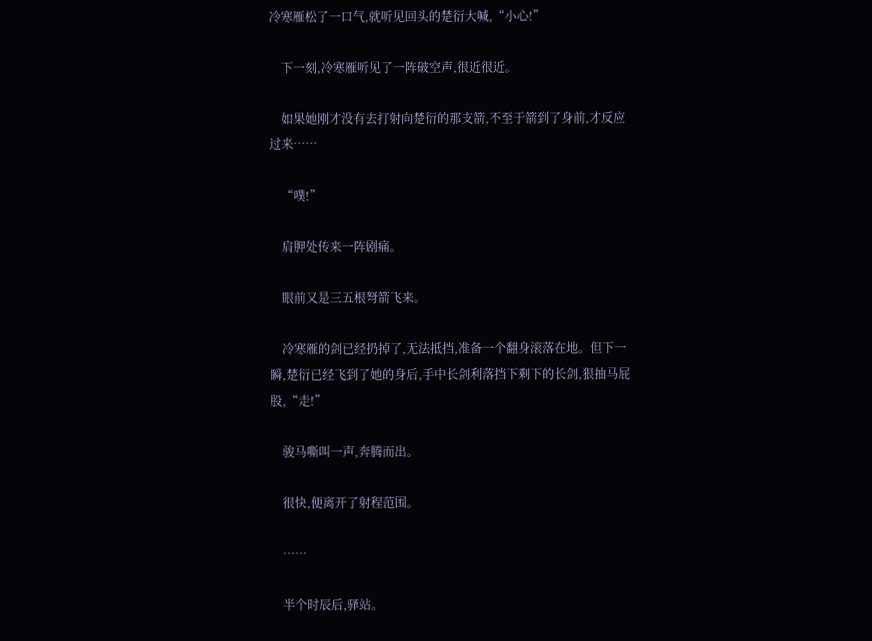冷寒雁松了一口气,就听见回头的楚衍大喊,“小心!”

    下一刻,冷寒雁听见了一阵破空声,很近很近。

    如果她刚才没有去打射向楚衍的那支箭,不至于箭到了身前,才反应过来……

    “噗!”

    肩胛处传来一阵剧痛。

    眼前又是三五根弩箭飞来。

    冷寒雁的剑已经扔掉了,无法抵挡,准备一个翻身滚落在地。但下一瞬,楚衍已经飞到了她的身后,手中长剑利落挡下剩下的长剑,狠抽马屁股,“走!”

    骏马嘶叫一声,奔腾而出。

    很快,便离开了射程范围。

    ……

    半个时辰后,驿站。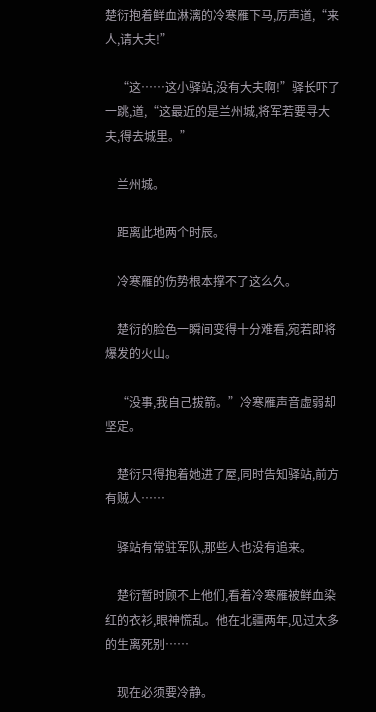楚衍抱着鲜血淋漓的冷寒雁下马,厉声道,“来人,请大夫!”

    “这……这小驿站,没有大夫啊!”驿长吓了一跳,道,“这最近的是兰州城,将军若要寻大夫,得去城里。”

    兰州城。

    距离此地两个时辰。

    冷寒雁的伤势根本撑不了这么久。

    楚衍的脸色一瞬间变得十分难看,宛若即将爆发的火山。

    “没事,我自己拔箭。”冷寒雁声音虚弱却坚定。

    楚衍只得抱着她进了屋,同时告知驿站,前方有贼人……

    驿站有常驻军队,那些人也没有追来。

    楚衍暂时顾不上他们,看着冷寒雁被鲜血染红的衣衫,眼神慌乱。他在北疆两年,见过太多的生离死别……

    现在必须要冷静。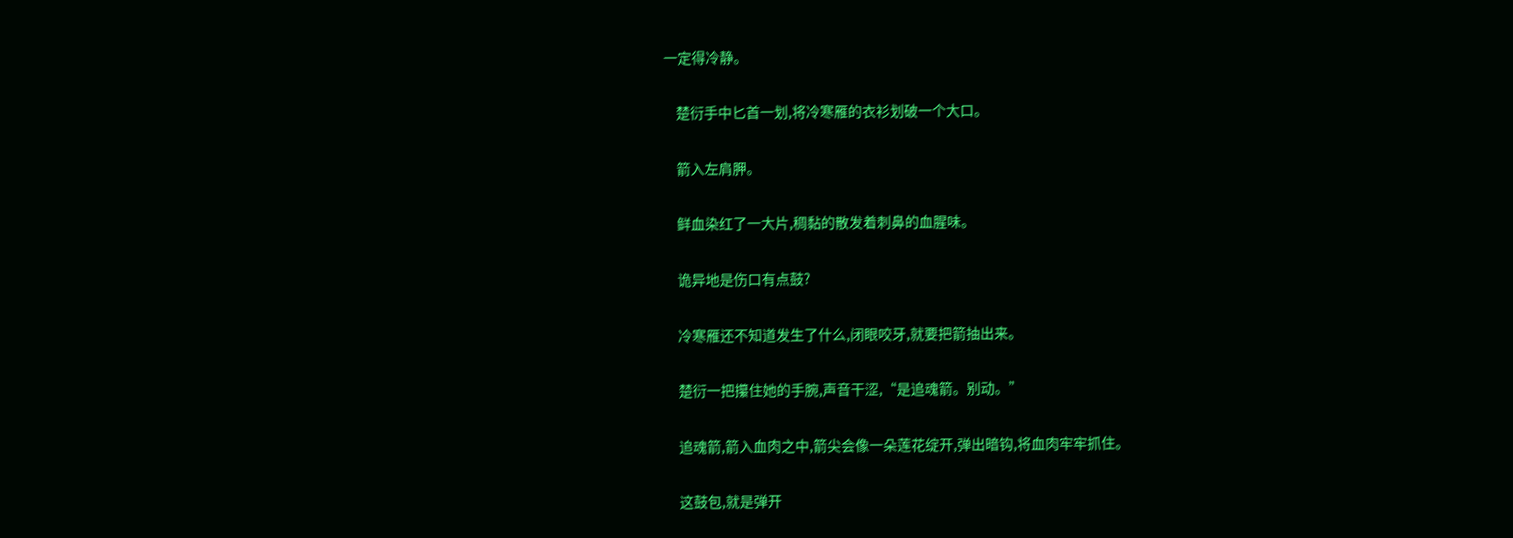一定得冷静。

    楚衍手中匕首一划,将冷寒雁的衣衫划破一个大口。

    箭入左肩胛。

    鲜血染红了一大片,稠黏的散发着刺鼻的血腥味。

    诡异地是伤口有点鼓?

    冷寒雁还不知道发生了什么,闭眼咬牙,就要把箭抽出来。

    楚衍一把攥住她的手腕,声音干涩,“是追魂箭。别动。”

    追魂箭,箭入血肉之中,箭尖会像一朵莲花绽开,弹出暗钩,将血肉牢牢抓住。

    这鼓包,就是弹开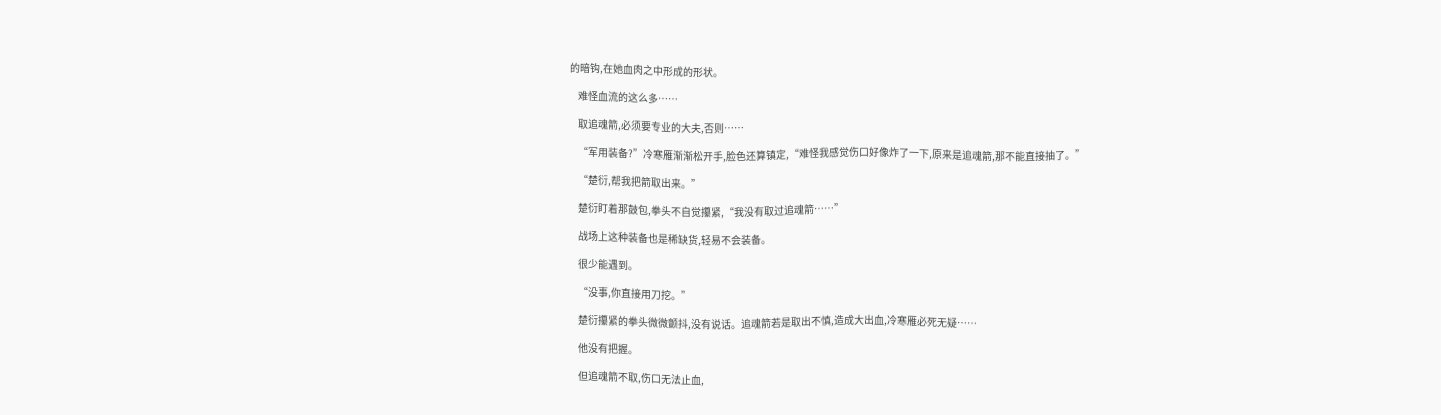的暗钩,在她血肉之中形成的形状。

    难怪血流的这么多……

    取追魂箭,必须要专业的大夫,否则……

    “军用装备?”冷寒雁渐渐松开手,脸色还算镇定,“难怪我感觉伤口好像炸了一下,原来是追魂箭,那不能直接抽了。”

    “楚衍,帮我把箭取出来。”

    楚衍盯着那鼓包,拳头不自觉攥紧,“我没有取过追魂箭……”

    战场上这种装备也是稀缺货,轻易不会装备。

    很少能遇到。

    “没事,你直接用刀挖。”

    楚衍攥紧的拳头微微颤抖,没有说话。追魂箭若是取出不慎,造成大出血,冷寒雁必死无疑……

    他没有把握。

    但追魂箭不取,伤口无法止血,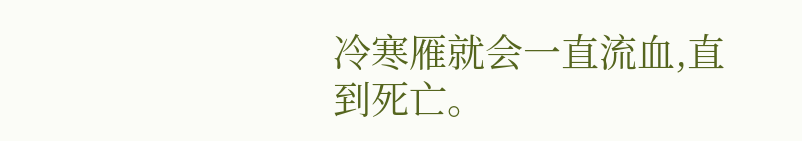冷寒雁就会一直流血,直到死亡。